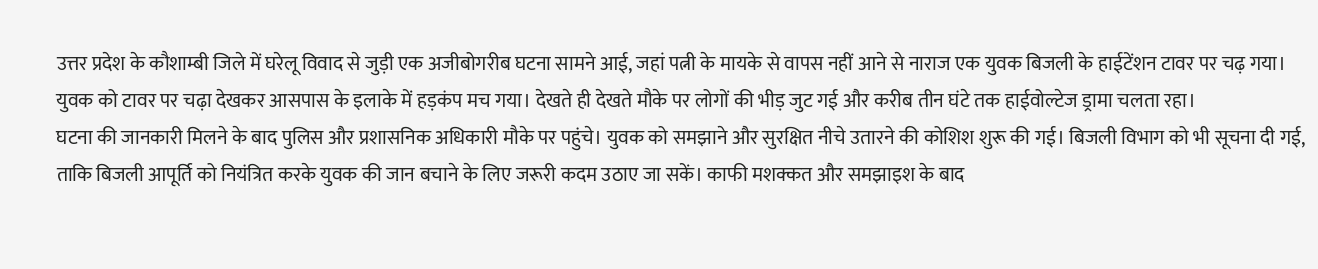उत्तर प्रदेश के कौशाम्बी जिले में घरेलू विवाद से जुड़ी एक अजीबोगरीब घटना सामने आई, जहां पत्नी के मायके से वापस नहीं आने से नाराज एक युवक बिजली के हाईटेंशन टावर पर चढ़ गया। युवक को टावर पर चढ़ा देखकर आसपास के इलाके में हड़कंप मच गया। देखते ही देखते मौके पर लोगों की भीड़ जुट गई और करीब तीन घंटे तक हाईवोल्टेज ड्रामा चलता रहा।
घटना की जानकारी मिलने के बाद पुलिस और प्रशासनिक अधिकारी मौके पर पहुंचे। युवक को समझाने और सुरक्षित नीचे उतारने की कोशिश शुरू की गई। बिजली विभाग को भी सूचना दी गई, ताकि बिजली आपूर्ति को नियंत्रित करके युवक की जान बचाने के लिए जरूरी कदम उठाए जा सकें। काफी मशक्कत और समझाइश के बाद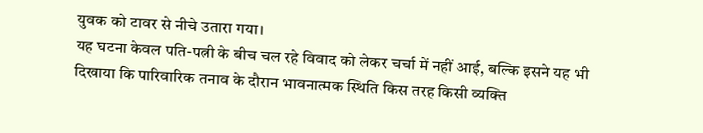युवक को टावर से नीचे उतारा गया।
यह घटना केवल पति-पत्नी के बीच चल रहे विवाद को लेकर चर्चा में नहीं आई, बल्कि इसने यह भी दिखाया कि पारिवारिक तनाव के दौरान भावनात्मक स्थिति किस तरह किसी व्यक्ति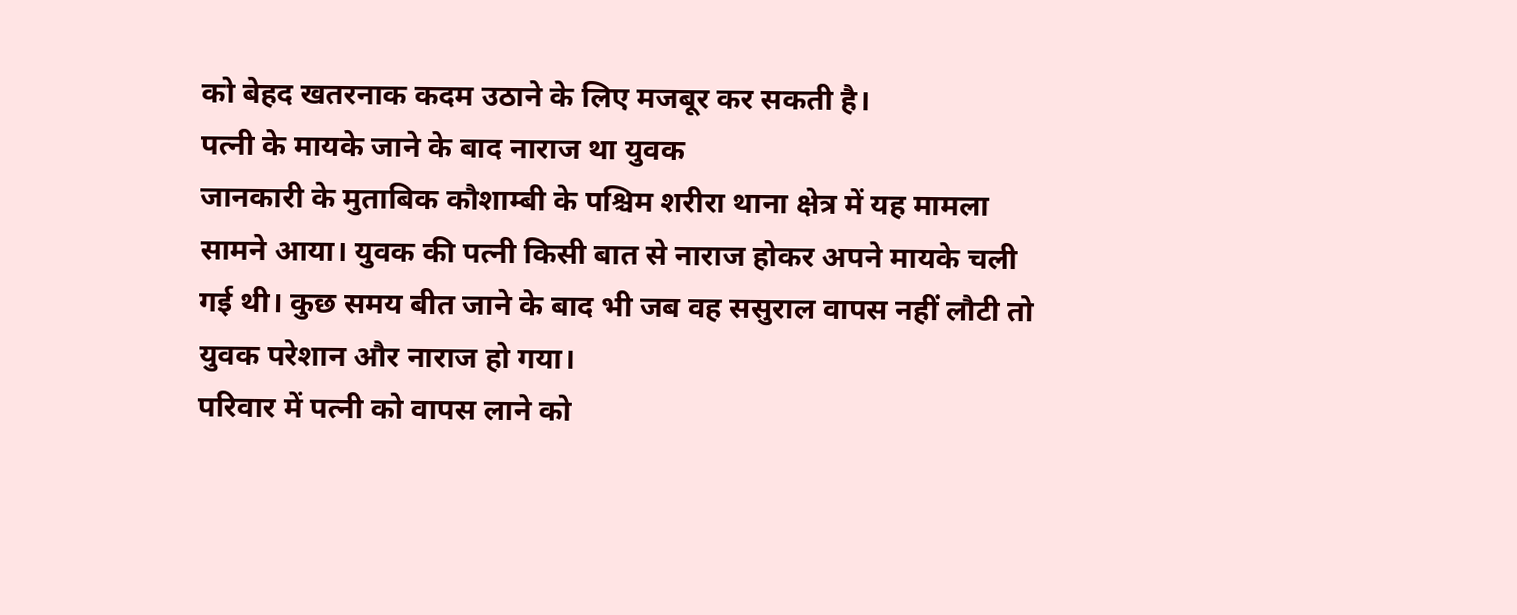को बेहद खतरनाक कदम उठाने के लिए मजबूर कर सकती है।
पत्नी के मायके जाने के बाद नाराज था युवक
जानकारी के मुताबिक कौशाम्बी के पश्चिम शरीरा थाना क्षेत्र में यह मामला सामने आया। युवक की पत्नी किसी बात से नाराज होकर अपने मायके चली गई थी। कुछ समय बीत जाने के बाद भी जब वह ससुराल वापस नहीं लौटी तो युवक परेशान और नाराज हो गया।
परिवार में पत्नी को वापस लाने को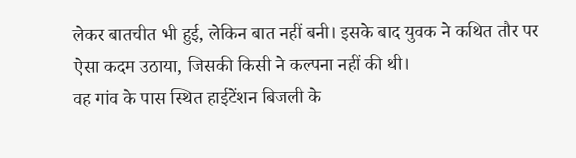लेकर बातचीत भी हुई, लेकिन बात नहीं बनी। इसके बाद युवक ने कथित तौर पर ऐसा कदम उठाया, जिसकी किसी ने कल्पना नहीं की थी।
वह गांव के पास स्थित हाईटेंशन बिजली के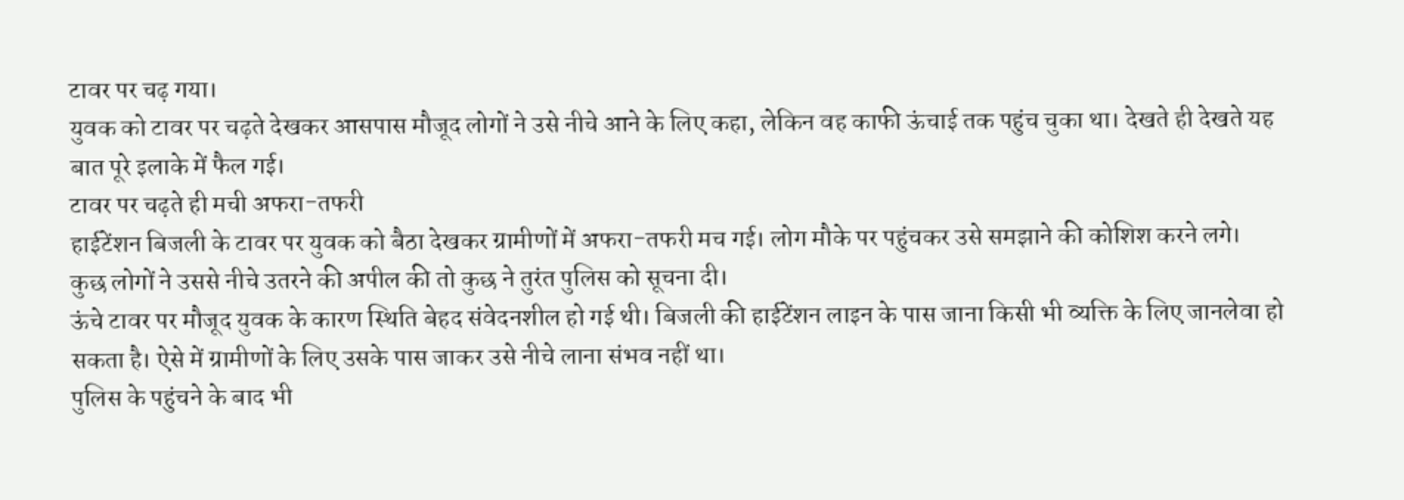टावर पर चढ़ गया।
युवक को टावर पर चढ़ते देखकर आसपास मौजूद लोगों ने उसे नीचे आने के लिए कहा, लेकिन वह काफी ऊंचाई तक पहुंच चुका था। देखते ही देखते यह बात पूरे इलाके में फैल गई।
टावर पर चढ़ते ही मची अफरा-तफरी
हाईटेंशन बिजली के टावर पर युवक को बैठा देखकर ग्रामीणों में अफरा-तफरी मच गई। लोग मौके पर पहुंचकर उसे समझाने की कोशिश करने लगे।
कुछ लोगों ने उससे नीचे उतरने की अपील की तो कुछ ने तुरंत पुलिस को सूचना दी।
ऊंचे टावर पर मौजूद युवक के कारण स्थिति बेहद संवेदनशील हो गई थी। बिजली की हाईटेंशन लाइन के पास जाना किसी भी व्यक्ति के लिए जानलेवा हो सकता है। ऐसे में ग्रामीणों के लिए उसके पास जाकर उसे नीचे लाना संभव नहीं था।
पुलिस के पहुंचने के बाद भी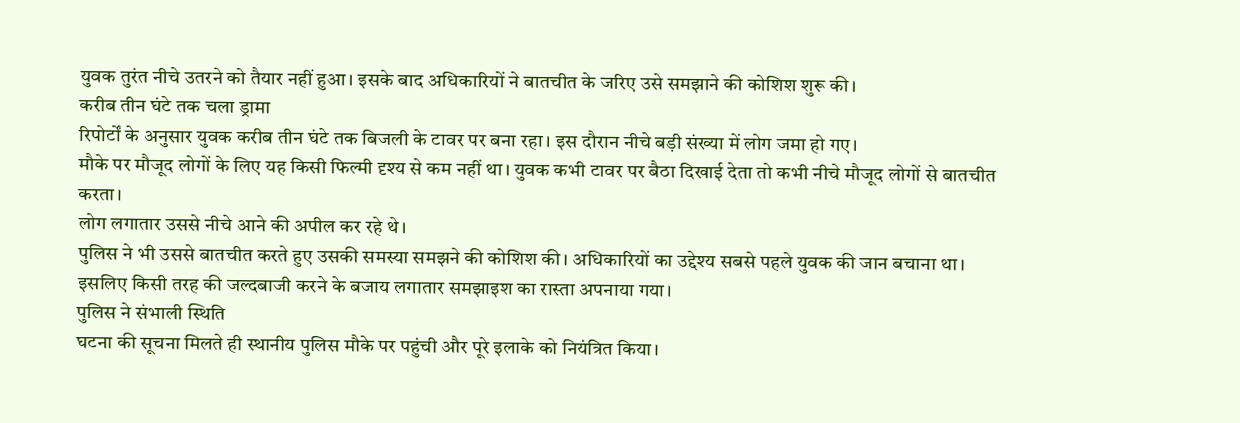युवक तुरंत नीचे उतरने को तैयार नहीं हुआ। इसके बाद अधिकारियों ने बातचीत के जरिए उसे समझाने की कोशिश शुरू की।
करीब तीन घंटे तक चला ड्रामा
रिपोर्टों के अनुसार युवक करीब तीन घंटे तक बिजली के टावर पर बना रहा। इस दौरान नीचे बड़ी संख्या में लोग जमा हो गए।
मौके पर मौजूद लोगों के लिए यह किसी फिल्मी दृश्य से कम नहीं था। युवक कभी टावर पर बैठा दिखाई देता तो कभी नीचे मौजूद लोगों से बातचीत करता।
लोग लगातार उससे नीचे आने की अपील कर रहे थे।
पुलिस ने भी उससे बातचीत करते हुए उसकी समस्या समझने की कोशिश की। अधिकारियों का उद्देश्य सबसे पहले युवक की जान बचाना था। इसलिए किसी तरह की जल्दबाजी करने के बजाय लगातार समझाइश का रास्ता अपनाया गया।
पुलिस ने संभाली स्थिति
घटना की सूचना मिलते ही स्थानीय पुलिस मौके पर पहुंची और पूरे इलाके को नियंत्रित किया।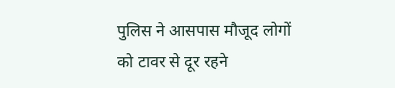पुलिस ने आसपास मौजूद लोगों को टावर से दूर रहने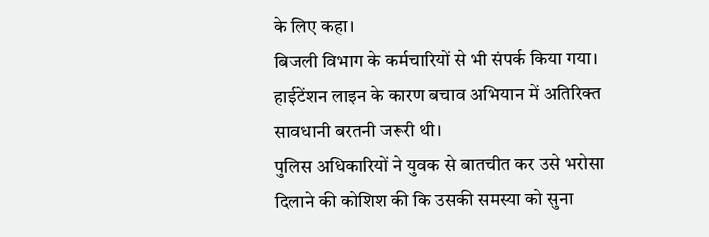के लिए कहा।
बिजली विभाग के कर्मचारियों से भी संपर्क किया गया। हाईटेंशन लाइन के कारण बचाव अभियान में अतिरिक्त सावधानी बरतनी जरूरी थी।
पुलिस अधिकारियों ने युवक से बातचीत कर उसे भरोसा दिलाने की कोशिश की कि उसकी समस्या को सुना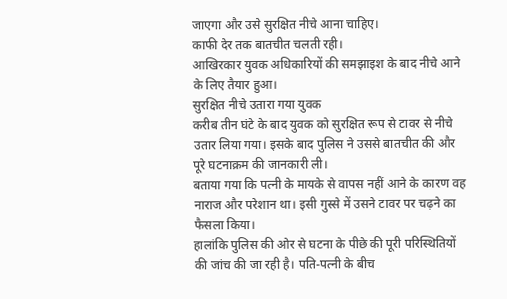जाएगा और उसे सुरक्षित नीचे आना चाहिए।
काफी देर तक बातचीत चलती रही।
आखिरकार युवक अधिकारियों की समझाइश के बाद नीचे आने के लिए तैयार हुआ।
सुरक्षित नीचे उतारा गया युवक
करीब तीन घंटे के बाद युवक को सुरक्षित रूप से टावर से नीचे उतार लिया गया। इसके बाद पुलिस ने उससे बातचीत की और पूरे घटनाक्रम की जानकारी ली।
बताया गया कि पत्नी के मायके से वापस नहीं आने के कारण वह नाराज और परेशान था। इसी गुस्से में उसने टावर पर चढ़ने का फैसला किया।
हालांकि पुलिस की ओर से घटना के पीछे की पूरी परिस्थितियों की जांच की जा रही है। पति-पत्नी के बीच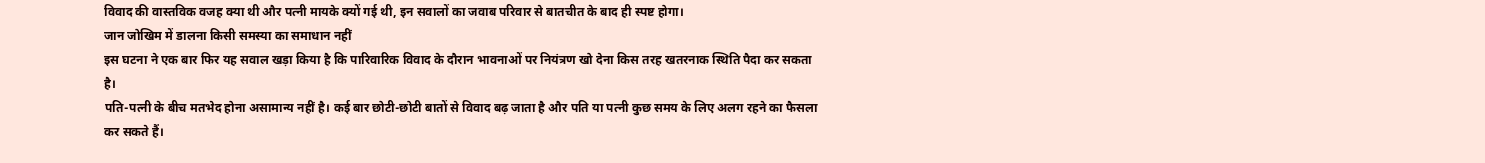विवाद की वास्तविक वजह क्या थी और पत्नी मायके क्यों गई थी, इन सवालों का जवाब परिवार से बातचीत के बाद ही स्पष्ट होगा।
जान जोखिम में डालना किसी समस्या का समाधान नहीं
इस घटना ने एक बार फिर यह सवाल खड़ा किया है कि पारिवारिक विवाद के दौरान भावनाओं पर नियंत्रण खो देना किस तरह खतरनाक स्थिति पैदा कर सकता है।
पति-पत्नी के बीच मतभेद होना असामान्य नहीं है। कई बार छोटी-छोटी बातों से विवाद बढ़ जाता है और पति या पत्नी कुछ समय के लिए अलग रहने का फैसला कर सकते हैं।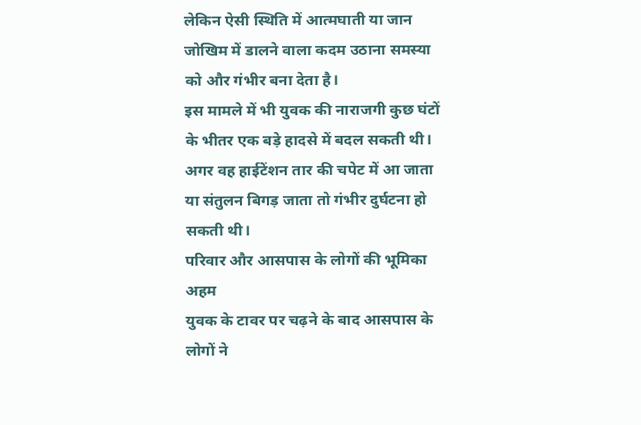लेकिन ऐसी स्थिति में आत्मघाती या जान जोखिम में डालने वाला कदम उठाना समस्या को और गंभीर बना देता है।
इस मामले में भी युवक की नाराजगी कुछ घंटों के भीतर एक बड़े हादसे में बदल सकती थी। अगर वह हाईटेंशन तार की चपेट में आ जाता या संतुलन बिगड़ जाता तो गंभीर दुर्घटना हो सकती थी।
परिवार और आसपास के लोगों की भूमिका अहम
युवक के टावर पर चढ़ने के बाद आसपास के लोगों ने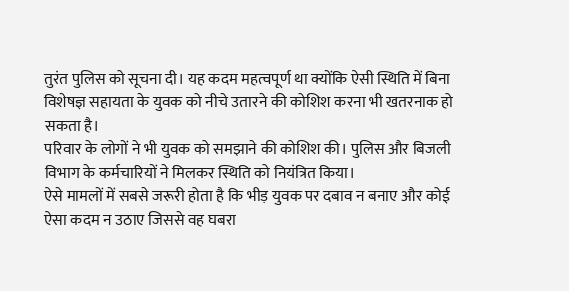तुरंत पुलिस को सूचना दी। यह कदम महत्वपूर्ण था क्योंकि ऐसी स्थिति में बिना विशेषज्ञ सहायता के युवक को नीचे उतारने की कोशिश करना भी खतरनाक हो सकता है।
परिवार के लोगों ने भी युवक को समझाने की कोशिश की। पुलिस और बिजली विभाग के कर्मचारियों ने मिलकर स्थिति को नियंत्रित किया।
ऐसे मामलों में सबसे जरूरी होता है कि भीड़ युवक पर दबाव न बनाए और कोई ऐसा कदम न उठाए जिससे वह घबरा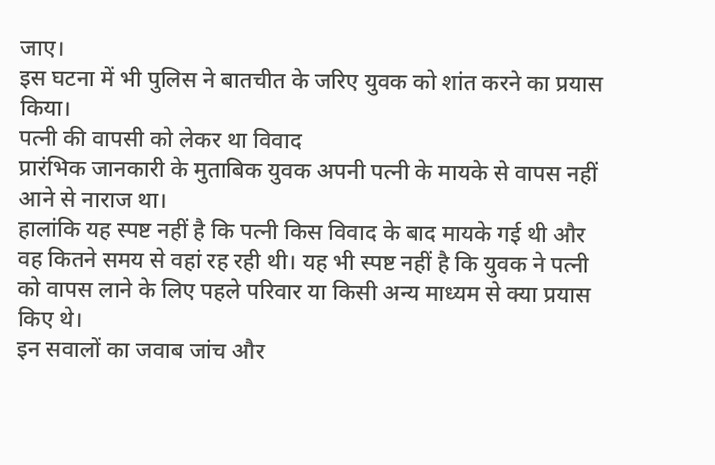जाए।
इस घटना में भी पुलिस ने बातचीत के जरिए युवक को शांत करने का प्रयास किया।
पत्नी की वापसी को लेकर था विवाद
प्रारंभिक जानकारी के मुताबिक युवक अपनी पत्नी के मायके से वापस नहीं आने से नाराज था।
हालांकि यह स्पष्ट नहीं है कि पत्नी किस विवाद के बाद मायके गई थी और वह कितने समय से वहां रह रही थी। यह भी स्पष्ट नहीं है कि युवक ने पत्नी को वापस लाने के लिए पहले परिवार या किसी अन्य माध्यम से क्या प्रयास किए थे।
इन सवालों का जवाब जांच और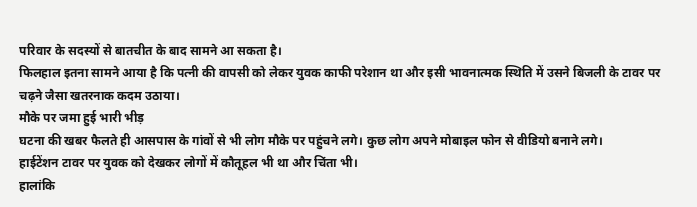परिवार के सदस्यों से बातचीत के बाद सामने आ सकता है।
फिलहाल इतना सामने आया है कि पत्नी की वापसी को लेकर युवक काफी परेशान था और इसी भावनात्मक स्थिति में उसने बिजली के टावर पर चढ़ने जैसा खतरनाक कदम उठाया।
मौके पर जमा हुई भारी भीड़
घटना की खबर फैलते ही आसपास के गांवों से भी लोग मौके पर पहुंचने लगे। कुछ लोग अपने मोबाइल फोन से वीडियो बनाने लगे।
हाईटेंशन टावर पर युवक को देखकर लोगों में कौतूहल भी था और चिंता भी।
हालांकि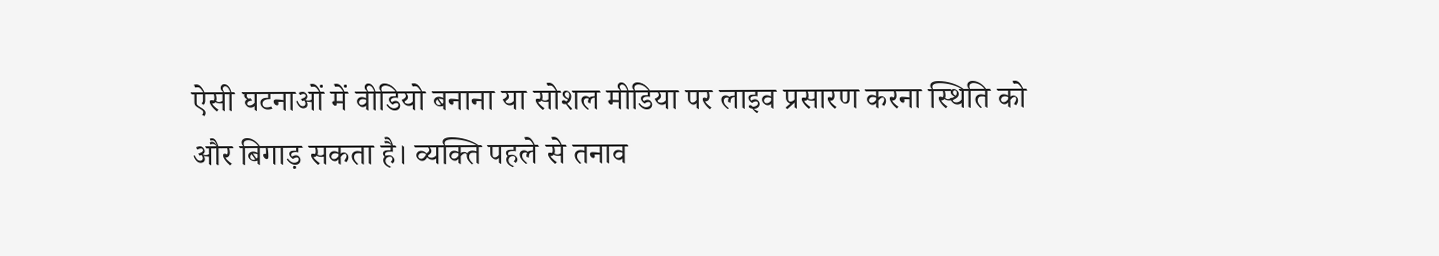ऐसी घटनाओं में वीडियो बनाना या सोशल मीडिया पर लाइव प्रसारण करना स्थिति को और बिगाड़ सकता है। व्यक्ति पहले से तनाव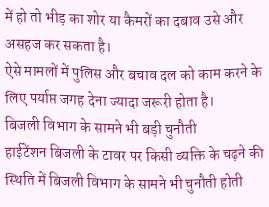में हो तो भीड़ का शोर या कैमरों का दबाव उसे और असहज कर सकता है।
ऐसे मामलों में पुलिस और बचाव दल को काम करने के लिए पर्याप्त जगह देना ज्यादा जरूरी होता है।
बिजली विभाग के सामने भी बड़ी चुनौती
हाईटेंशन बिजली के टावर पर किसी व्यक्ति के चढ़ने की स्थिति में बिजली विभाग के सामने भी चुनौती होती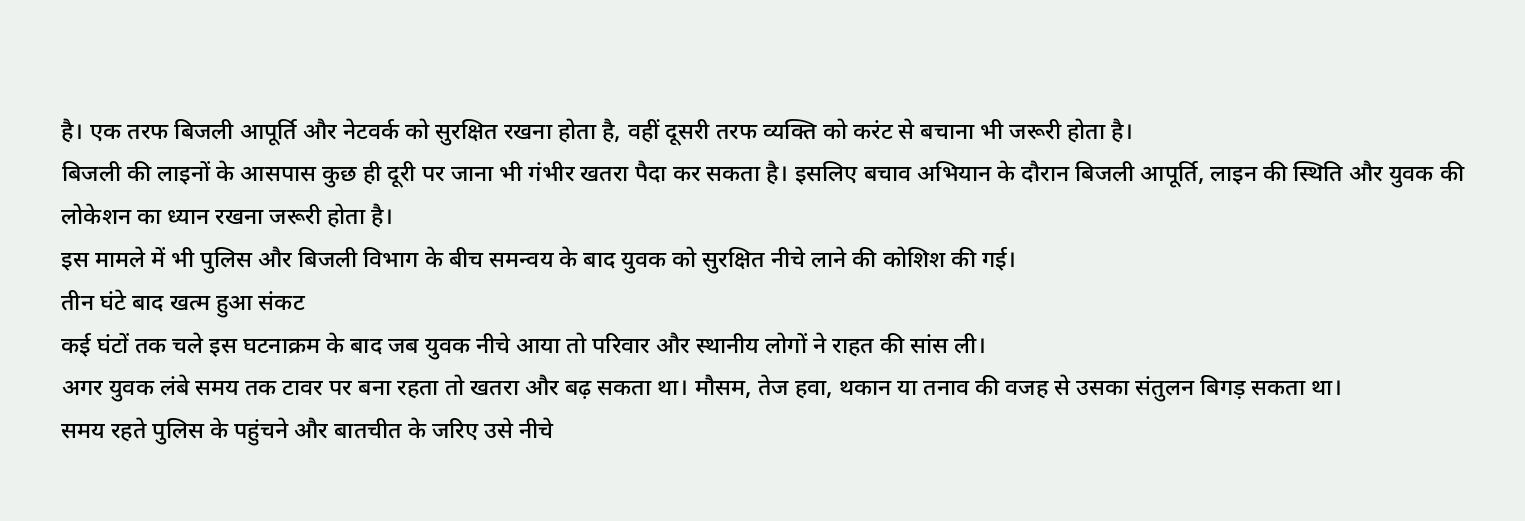है। एक तरफ बिजली आपूर्ति और नेटवर्क को सुरक्षित रखना होता है, वहीं दूसरी तरफ व्यक्ति को करंट से बचाना भी जरूरी होता है।
बिजली की लाइनों के आसपास कुछ ही दूरी पर जाना भी गंभीर खतरा पैदा कर सकता है। इसलिए बचाव अभियान के दौरान बिजली आपूर्ति, लाइन की स्थिति और युवक की लोकेशन का ध्यान रखना जरूरी होता है।
इस मामले में भी पुलिस और बिजली विभाग के बीच समन्वय के बाद युवक को सुरक्षित नीचे लाने की कोशिश की गई।
तीन घंटे बाद खत्म हुआ संकट
कई घंटों तक चले इस घटनाक्रम के बाद जब युवक नीचे आया तो परिवार और स्थानीय लोगों ने राहत की सांस ली।
अगर युवक लंबे समय तक टावर पर बना रहता तो खतरा और बढ़ सकता था। मौसम, तेज हवा, थकान या तनाव की वजह से उसका संतुलन बिगड़ सकता था।
समय रहते पुलिस के पहुंचने और बातचीत के जरिए उसे नीचे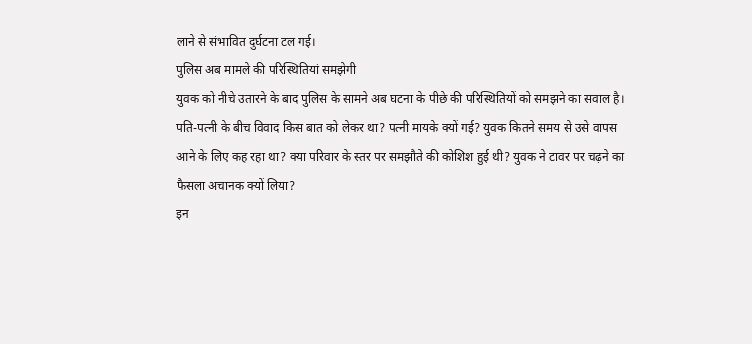लाने से संभावित दुर्घटना टल गई।
पुलिस अब मामले की परिस्थितियां समझेगी
युवक को नीचे उतारने के बाद पुलिस के सामने अब घटना के पीछे की परिस्थितियों को समझने का सवाल है।
पति-पत्नी के बीच विवाद किस बात को लेकर था? पत्नी मायके क्यों गई? युवक कितने समय से उसे वापस आने के लिए कह रहा था? क्या परिवार के स्तर पर समझौते की कोशिश हुई थी? युवक ने टावर पर चढ़ने का फैसला अचानक क्यों लिया?
इन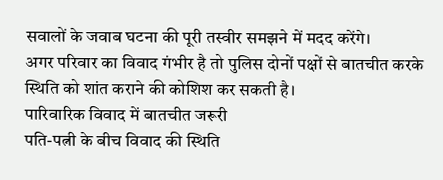सवालों के जवाब घटना की पूरी तस्वीर समझने में मदद करेंगे।
अगर परिवार का विवाद गंभीर है तो पुलिस दोनों पक्षों से बातचीत करके स्थिति को शांत कराने की कोशिश कर सकती है।
पारिवारिक विवाद में बातचीत जरूरी
पति-पत्नी के बीच विवाद की स्थिति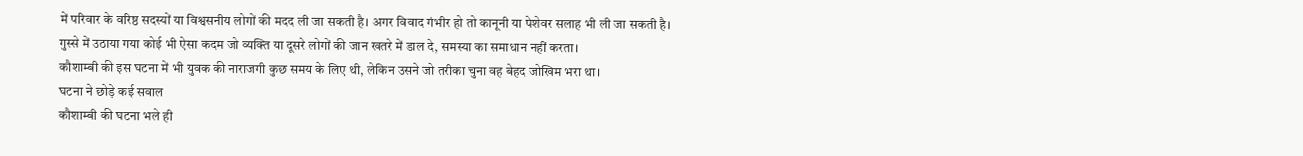में परिवार के वरिष्ठ सदस्यों या विश्वसनीय लोगों की मदद ली जा सकती है। अगर विवाद गंभीर हो तो कानूनी या पेशेवर सलाह भी ली जा सकती है।
गुस्से में उठाया गया कोई भी ऐसा कदम जो व्यक्ति या दूसरे लोगों की जान खतरे में डाल दे, समस्या का समाधान नहीं करता।
कौशाम्बी की इस घटना में भी युवक की नाराजगी कुछ समय के लिए थी, लेकिन उसने जो तरीका चुना वह बेहद जोखिम भरा था।
घटना ने छोड़े कई सवाल
कौशाम्बी की घटना भले ही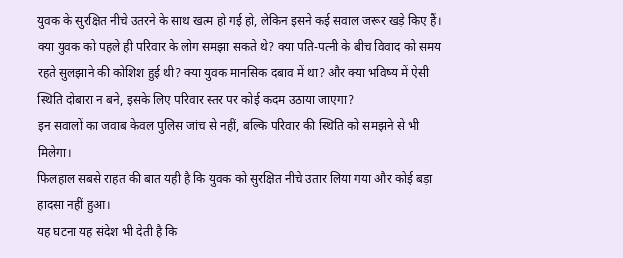युवक के सुरक्षित नीचे उतरने के साथ खत्म हो गई हो, लेकिन इसने कई सवाल जरूर खड़े किए हैं।
क्या युवक को पहले ही परिवार के लोग समझा सकते थे? क्या पति-पत्नी के बीच विवाद को समय रहते सुलझाने की कोशिश हुई थी? क्या युवक मानसिक दबाव में था? और क्या भविष्य में ऐसी स्थिति दोबारा न बने, इसके लिए परिवार स्तर पर कोई कदम उठाया जाएगा?
इन सवालों का जवाब केवल पुलिस जांच से नहीं, बल्कि परिवार की स्थिति को समझने से भी मिलेगा।
फिलहाल सबसे राहत की बात यही है कि युवक को सुरक्षित नीचे उतार लिया गया और कोई बड़ा हादसा नहीं हुआ।
यह घटना यह संदेश भी देती है कि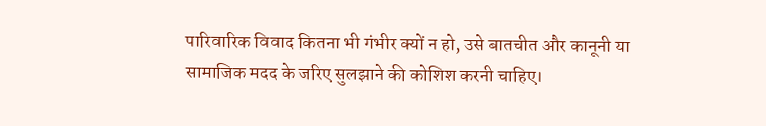पारिवारिक विवाद कितना भी गंभीर क्यों न हो, उसे बातचीत और कानूनी या सामाजिक मदद के जरिए सुलझाने की कोशिश करनी चाहिए।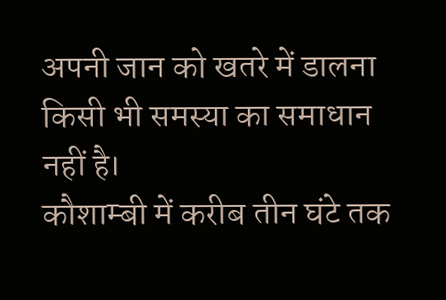अपनी जान को खतरे में डालना किसी भी समस्या का समाधान नहीं है।
कौशाम्बी में करीब तीन घंटे तक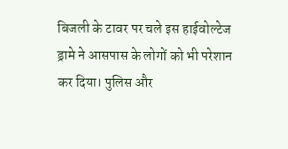बिजली के टावर पर चले इस हाईवोल्टेज ड्रामे ने आसपास के लोगों को भी परेशान कर दिया। पुलिस और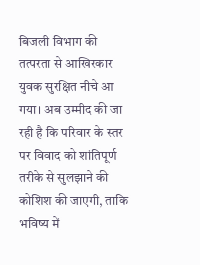बिजली विभाग की तत्परता से आखिरकार युवक सुरक्षित नीचे आ गया। अब उम्मीद की जा रही है कि परिवार के स्तर पर विवाद को शांतिपूर्ण तरीके से सुलझाने की कोशिश की जाएगी, ताकि भविष्य में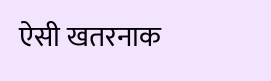ऐसी खतरनाक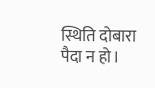स्थिति दोबारा पैदा न हो।